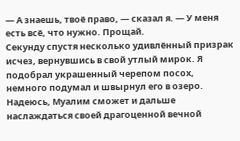— А знаешь, твоё право, — сказал я. — У меня есть всё, что нужно. Прощай.
Секунду спустя несколько удивлённый призрак исчез, вернувшись в свой утлый мирок. Я подобрал украшенный черепом посох, немного подумал и швырнул его в озеро. Надеюсь, Муалим сможет и дальше наслаждаться своей драгоценной вечной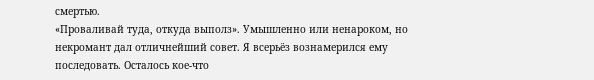смертью.
«Проваливай туда, откуда выполз». Умышленно или ненароком, но некромант дал отличнейший совет. Я всерьёз вознамерился ему последовать. Осталось кое-что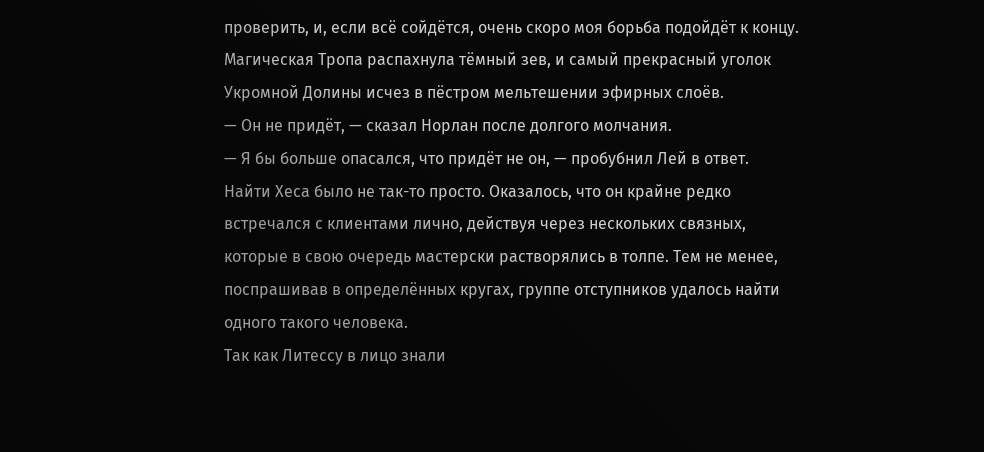проверить, и, если всё сойдётся, очень скоро моя борьба подойдёт к концу.
Магическая Тропа распахнула тёмный зев, и самый прекрасный уголок Укромной Долины исчез в пёстром мельтешении эфирных слоёв.
— Он не придёт, — сказал Норлан после долгого молчания.
— Я бы больше опасался, что придёт не он, — пробубнил Лей в ответ.
Найти Хеса было не так-то просто. Оказалось, что он крайне редко встречался с клиентами лично, действуя через нескольких связных, которые в свою очередь мастерски растворялись в толпе. Тем не менее, поспрашивав в определённых кругах, группе отступников удалось найти одного такого человека.
Так как Литессу в лицо знали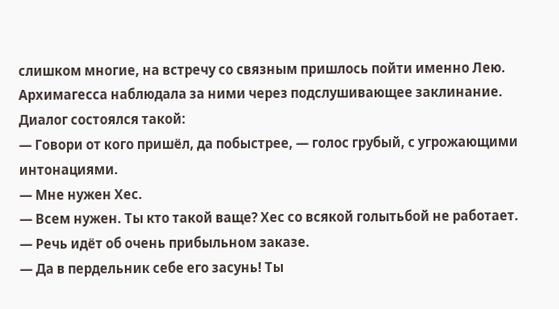слишком многие, на встречу со связным пришлось пойти именно Лею. Архимагесса наблюдала за ними через подслушивающее заклинание. Диалог состоялся такой:
— Говори от кого пришёл, да побыстрее, — голос грубый, с угрожающими интонациями.
— Мне нужен Хес.
— Всем нужен. Ты кто такой ваще? Хес со всякой голытьбой не работает.
— Речь идёт об очень прибыльном заказе.
— Да в пердельник себе его засунь! Ты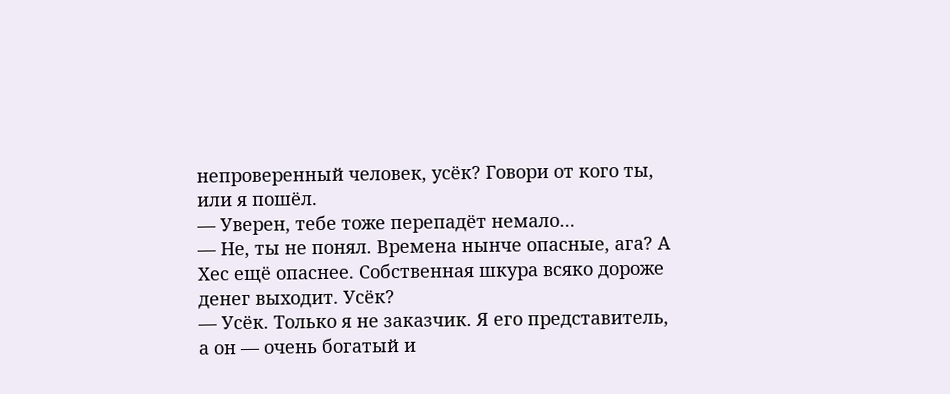непроверенный человек, усёк? Говори от кого ты, или я пошёл.
— Уверен, тебе тоже перепадёт немало…
— Не, ты не понял. Времена нынче опасные, ага? А Хес ещё опаснее. Собственная шкура всяко дороже денег выходит. Усёк?
— Усёк. Только я не заказчик. Я его представитель, а он — очень богатый и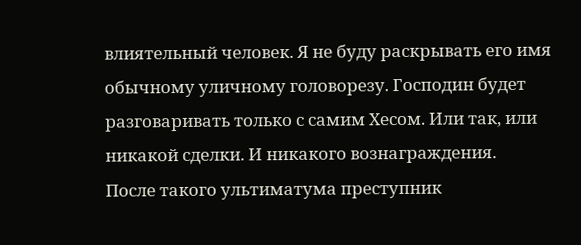влиятельный человек. Я не буду раскрывать его имя обычному уличному головорезу. Господин будет разговаривать только с самим Хесом. Или так, или никакой сделки. И никакого вознаграждения.
После такого ультиматума преступник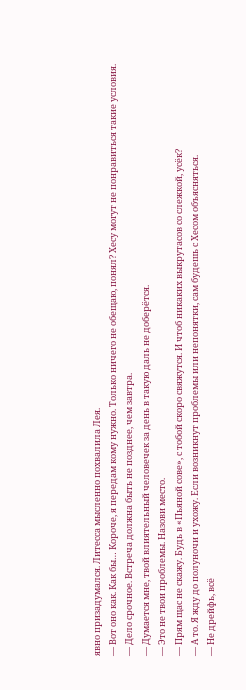явно призадумался. Литесса мысленно похвалила Лея.
— Вот оно как. Как бы… Короче, я передам кому нужно. Только ничего не обещаю, понял? Хесу могут не понравиться такие условия.
— Дело срочное. Встреча должна быть не позднее, чем завтра.
— Думается мне, твой влиятельный человечек за день в такую даль не доберётся.
— Это не твои проблемы. Назови место.
— Прям щас не скажу. Будь в «Пьяной сове», с тобой скоро свяжутся. И чтоб никаких выкрутасов со слежкой, усёк?
— А то. Я жду до полуночи и ухожу. Если возникнут проблемы или непонятки, сам будешь с Хесом объясняться.
— Не дрейфь, всё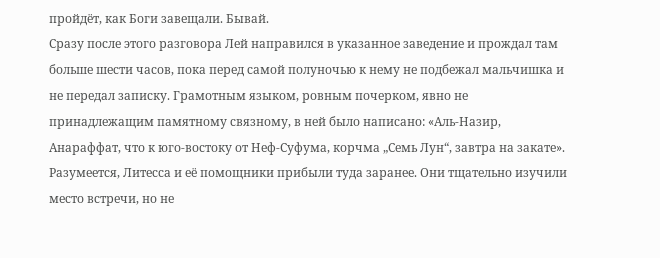пройдёт, как Боги завещали. Бывай.
Сразу после этого разговора Лей направился в указанное заведение и прождал там больше шести часов, пока перед самой полуночью к нему не подбежал мальчишка и не передал записку. Грамотным языком, ровным почерком, явно не принадлежащим памятному связному, в ней было написано: «Аль-Назир, Анараффат, что к юго-востоку от Неф-Суфума, корчма „Семь Лун“, завтра на закате».
Разумеется, Литесса и её помощники прибыли туда заранее. Они тщательно изучили место встречи, но не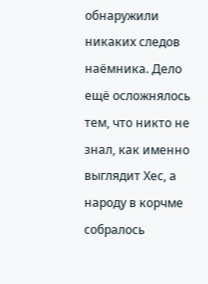обнаружили никаких следов наёмника. Дело ещё осложнялось тем, что никто не знал, как именно выглядит Хес, а народу в корчме собралось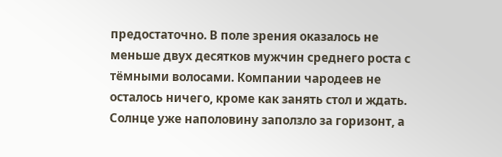предостаточно. В поле зрения оказалось не меньше двух десятков мужчин среднего роста с тёмными волосами. Компании чародеев не осталось ничего, кроме как занять стол и ждать.
Солнце уже наполовину заползло за горизонт, а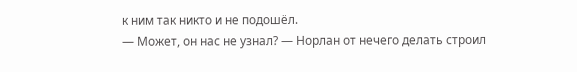к ним так никто и не подошёл.
— Может, он нас не узнал? — Норлан от нечего делать строил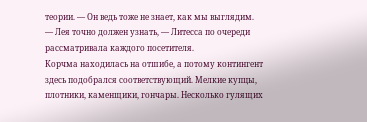теории. — Он ведь тоже не знает, как мы выглядим.
— Лея точно должен узнать, — Литесса по очереди рассматривала каждого посетителя.
Корчма находилась на отшибе, а потому контингент здесь подобрался соответствующий. Мелкие купцы, плотники, каменщики, гончары. Несколько гулящих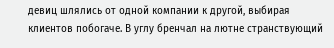девиц шлялись от одной компании к другой, выбирая клиентов побогаче. В углу бренчал на лютне странствующий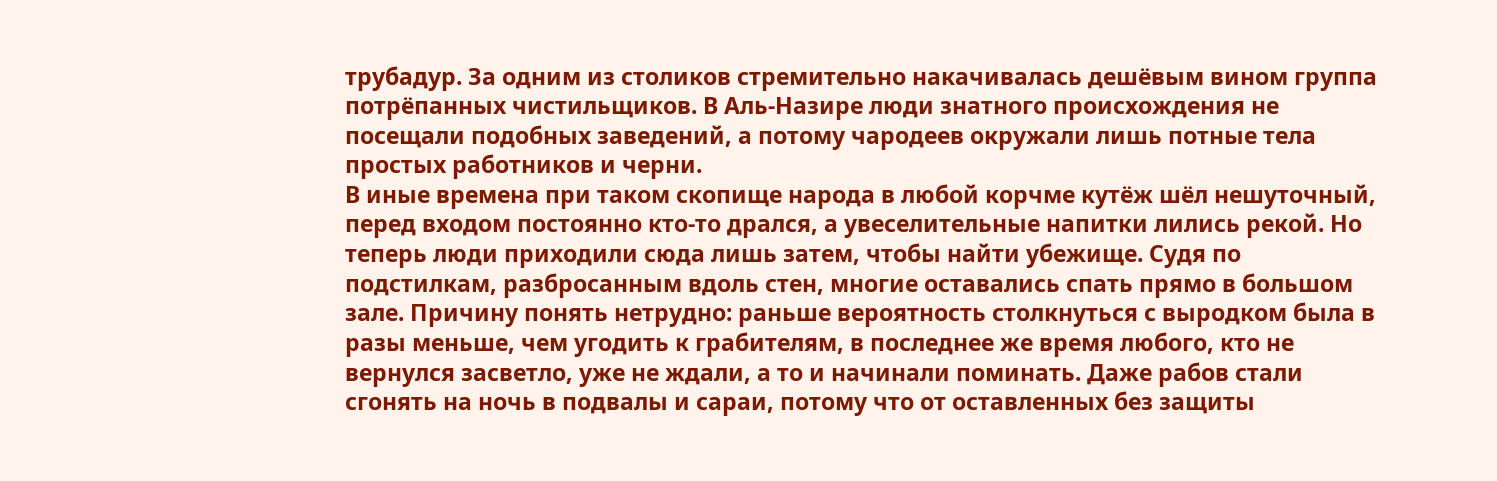трубадур. За одним из столиков стремительно накачивалась дешёвым вином группа потрёпанных чистильщиков. В Аль-Назире люди знатного происхождения не посещали подобных заведений, а потому чародеев окружали лишь потные тела простых работников и черни.
В иные времена при таком скопище народа в любой корчме кутёж шёл нешуточный, перед входом постоянно кто-то дрался, а увеселительные напитки лились рекой. Но теперь люди приходили сюда лишь затем, чтобы найти убежище. Судя по подстилкам, разбросанным вдоль стен, многие оставались спать прямо в большом зале. Причину понять нетрудно: раньше вероятность столкнуться с выродком была в разы меньше, чем угодить к грабителям, в последнее же время любого, кто не вернулся засветло, уже не ждали, а то и начинали поминать. Даже рабов стали сгонять на ночь в подвалы и сараи, потому что от оставленных без защиты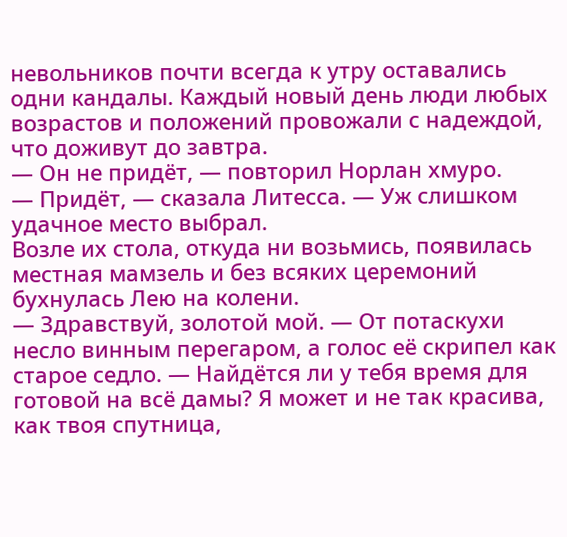невольников почти всегда к утру оставались одни кандалы. Каждый новый день люди любых возрастов и положений провожали с надеждой, что доживут до завтра.
— Он не придёт, — повторил Норлан хмуро.
— Придёт, — сказала Литесса. — Уж слишком удачное место выбрал.
Возле их стола, откуда ни возьмись, появилась местная мамзель и без всяких церемоний бухнулась Лею на колени.
— Здравствуй, золотой мой. — От потаскухи несло винным перегаром, а голос её скрипел как старое седло. — Найдётся ли у тебя время для готовой на всё дамы? Я может и не так красива, как твоя спутница,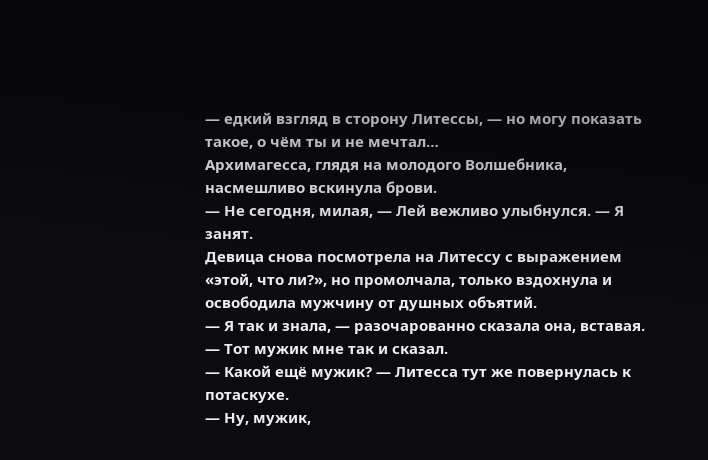— едкий взгляд в сторону Литессы, — но могу показать такое, о чём ты и не мечтал…
Архимагесса, глядя на молодого Волшебника, насмешливо вскинула брови.
— Не сегодня, милая, — Лей вежливо улыбнулся. — Я занят.
Девица снова посмотрела на Литессу с выражением «этой, что ли?», но промолчала, только вздохнула и освободила мужчину от душных объятий.
— Я так и знала, — разочарованно сказала она, вставая. — Тот мужик мне так и сказал.
— Какой ещё мужик? — Литесса тут же повернулась к потаскухе.
— Ну, мужик,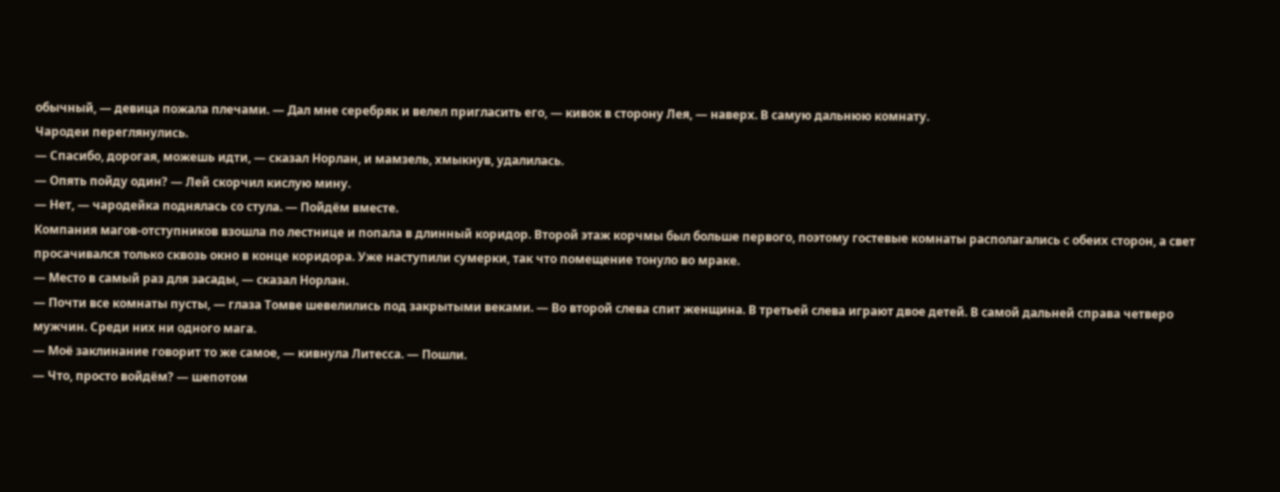обычный, — девица пожала плечами. — Дал мне серебряк и велел пригласить его, — кивок в сторону Лея, — наверх. В самую дальнюю комнату.
Чародеи переглянулись.
— Спасибо, дорогая, можешь идти, — сказал Норлан, и мамзель, хмыкнув, удалилась.
— Опять пойду один? — Лей скорчил кислую мину.
— Нет, — чародейка поднялась со стула. — Пойдём вместе.
Компания магов-отступников взошла по лестнице и попала в длинный коридор. Второй этаж корчмы был больше первого, поэтому гостевые комнаты располагались с обеих сторон, а свет просачивался только сквозь окно в конце коридора. Уже наступили сумерки, так что помещение тонуло во мраке.
— Место в самый раз для засады, — сказал Норлан.
— Почти все комнаты пусты, — глаза Томве шевелились под закрытыми веками. — Во второй слева спит женщина. В третьей слева играют двое детей. В самой дальней справа четверо мужчин. Среди них ни одного мага.
— Моё заклинание говорит то же самое, — кивнула Литесса. — Пошли.
— Что, просто войдём? — шепотом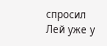спросил Лей уже у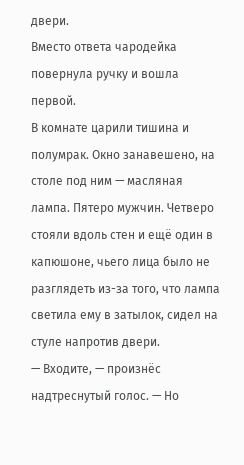двери.
Вместо ответа чародейка повернула ручку и вошла первой.
В комнате царили тишина и полумрак. Окно занавешено, на столе под ним — масляная лампа. Пятеро мужчин. Четверо стояли вдоль стен и ещё один в капюшоне, чьего лица было не разглядеть из-за того, что лампа светила ему в затылок, сидел на стуле напротив двери.
— Входите, — произнёс надтреснутый голос. — Но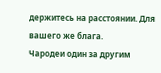держитесь на расстоянии. Для вашего же блага.
Чародеи один за другим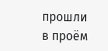прошли в проём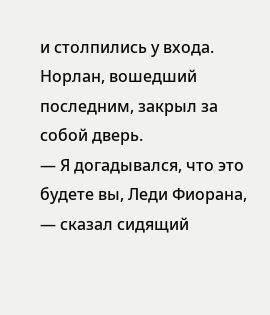и столпились у входа. Норлан, вошедший последним, закрыл за собой дверь.
— Я догадывался, что это будете вы, Леди Фиорана, — сказал сидящий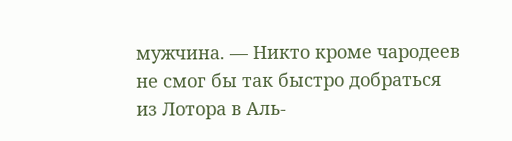мужчина. — Никто кроме чародеев не смог бы так быстро добраться из Лотора в Аль-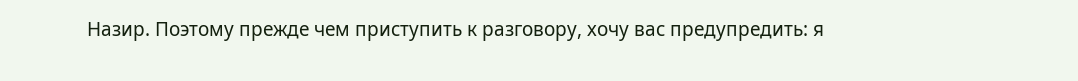Назир. Поэтому прежде чем приступить к разговору, хочу вас предупредить: я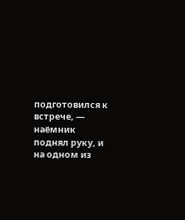подготовился к встрече, — наёмник поднял руку, и на одном из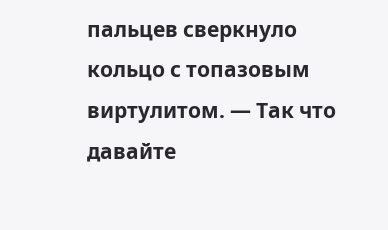пальцев сверкнуло кольцо с топазовым виртулитом. — Так что давайте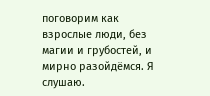поговорим как взрослые люди, без магии и грубостей, и мирно разойдёмся. Я слушаю.